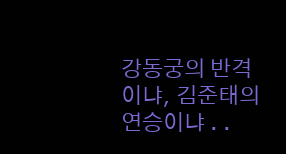강동궁의 반격이냐, 김준태의 연승이냐 . .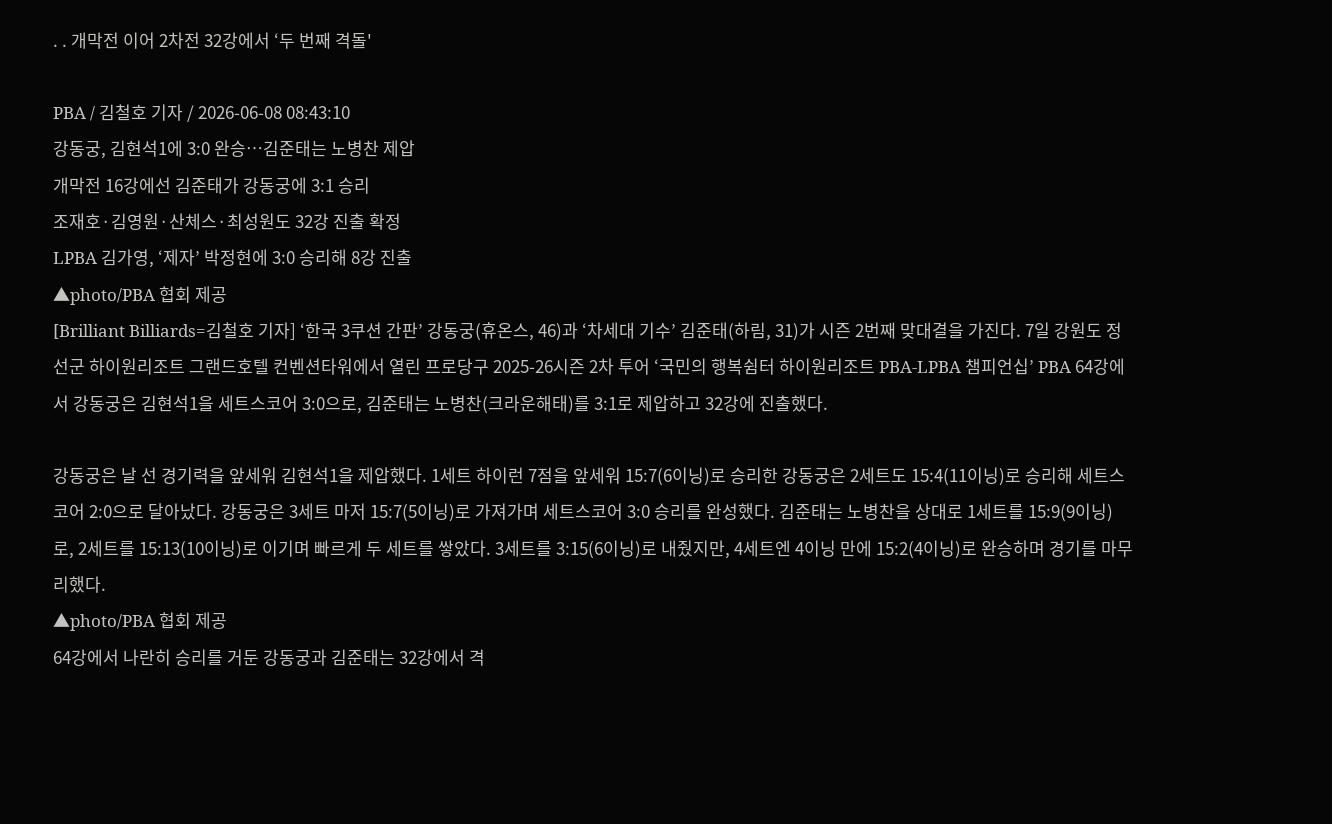. . 개막전 이어 2차전 32강에서 ‘두 번째 격돌'

PBA / 김철호 기자 / 2026-06-08 08:43:10
강동궁, 김현석1에 3:0 완승…김준태는 노병찬 제압
개막전 16강에선 김준태가 강동궁에 3:1 승리
조재호·김영원·산체스·최성원도 32강 진출 확정
LPBA 김가영, ‘제자’ 박정현에 3:0 승리해 8강 진출
▲photo/PBA 협회 제공
[Brilliant Billiards=김철호 기자] ‘한국 3쿠션 간판’ 강동궁(휴온스, 46)과 ‘차세대 기수’ 김준태(하림, 31)가 시즌 2번째 맞대결을 가진다. 7일 강원도 정선군 하이원리조트 그랜드호텔 컨벤션타워에서 열린 프로당구 2025-26시즌 2차 투어 ‘국민의 행복쉼터 하이원리조트 PBA-LPBA 챔피언십’ PBA 64강에서 강동궁은 김현석1을 세트스코어 3:0으로, 김준태는 노병찬(크라운해태)를 3:1로 제압하고 32강에 진출했다.

강동궁은 날 선 경기력을 앞세워 김현석1을 제압했다. 1세트 하이런 7점을 앞세워 15:7(6이닝)로 승리한 강동궁은 2세트도 15:4(11이닝)로 승리해 세트스코어 2:0으로 달아났다. 강동궁은 3세트 마저 15:7(5이닝)로 가져가며 세트스코어 3:0 승리를 완성했다. 김준태는 노병찬을 상대로 1세트를 15:9(9이닝)로, 2세트를 15:13(10이닝)로 이기며 빠르게 두 세트를 쌓았다. 3세트를 3:15(6이닝)로 내줬지만, 4세트엔 4이닝 만에 15:2(4이닝)로 완승하며 경기를 마무리했다.
▲photo/PBA 협회 제공
64강에서 나란히 승리를 거둔 강동궁과 김준태는 32강에서 격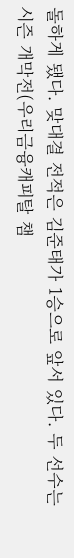돌하게 됐다. 맞대결 전적은 김준태가 1승으로 앞서 있다. 두 선수는 시즌 개막전(우리금융캐피탈 챔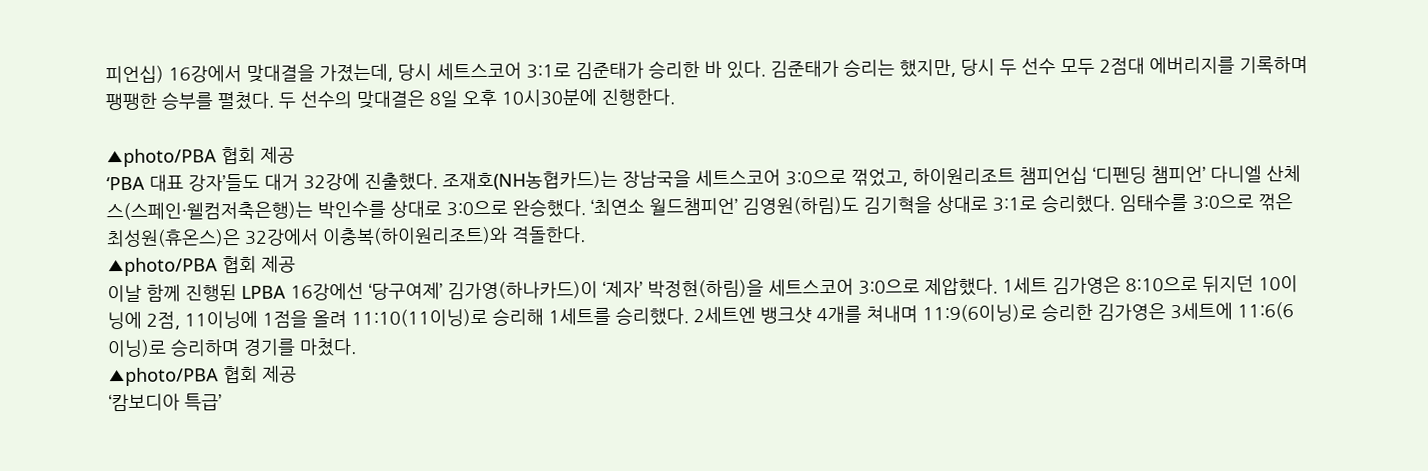피언십) 16강에서 맞대결을 가졌는데, 당시 세트스코어 3:1로 김준태가 승리한 바 있다. 김준태가 승리는 했지만, 당시 두 선수 모두 2점대 에버리지를 기록하며 팽팽한 승부를 펼쳤다. 두 선수의 맞대결은 8일 오후 10시30분에 진행한다.

▲photo/PBA 협회 제공
‘PBA 대표 강자’들도 대거 32강에 진출했다. 조재호(NH농협카드)는 장남국을 세트스코어 3:0으로 꺾었고, 하이원리조트 챔피언십 ‘디펜딩 챔피언’ 다니엘 산체스(스페인·웰컴저축은행)는 박인수를 상대로 3:0으로 완승했다. ‘최연소 월드챔피언’ 김영원(하림)도 김기혁을 상대로 3:1로 승리했다. 임태수를 3:0으로 꺾은 최성원(휴온스)은 32강에서 이충복(하이원리조트)와 격돌한다.
▲photo/PBA 협회 제공
이날 함께 진행된 LPBA 16강에선 ‘당구여제’ 김가영(하나카드)이 ‘제자’ 박정현(하림)을 세트스코어 3:0으로 제압했다. 1세트 김가영은 8:10으로 뒤지던 10이닝에 2점, 11이닝에 1점을 올려 11:10(11이닝)로 승리해 1세트를 승리했다. 2세트엔 뱅크샷 4개를 쳐내며 11:9(6이닝)로 승리한 김가영은 3세트에 11:6(6이닝)로 승리하며 경기를 마쳤다.
▲photo/PBA 협회 제공
‘캄보디아 특급’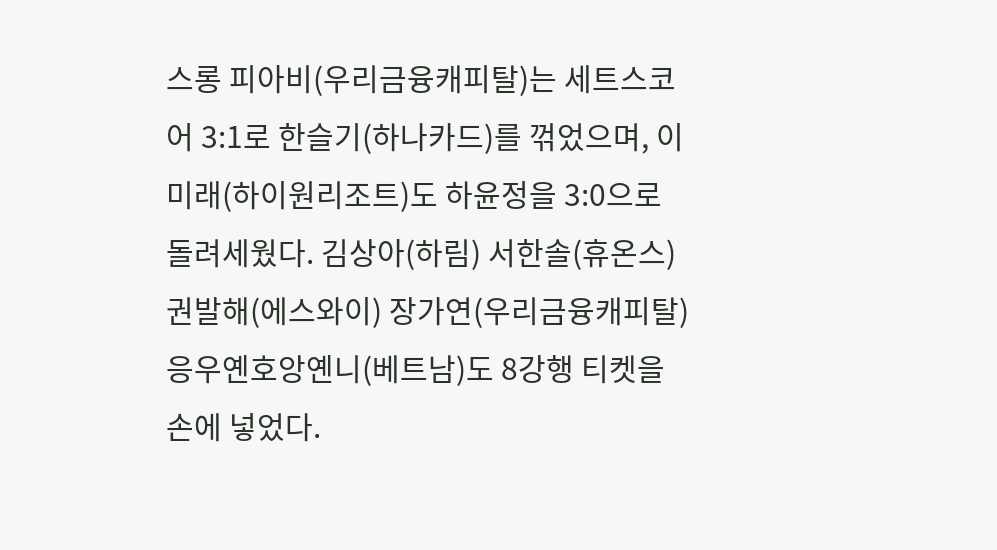스롱 피아비(우리금융캐피탈)는 세트스코어 3:1로 한슬기(하나카드)를 꺾었으며, 이미래(하이원리조트)도 하윤정을 3:0으로 돌려세웠다. 김상아(하림) 서한솔(휴온스) 권발해(에스와이) 장가연(우리금융캐피탈) 응우옌호앙옌니(베트남)도 8강행 티켓을 손에 넣었다.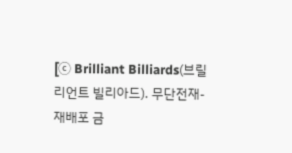[ⓒ Brilliant Billiards(브릴리언트 빌리아드). 무단전재-재배포 금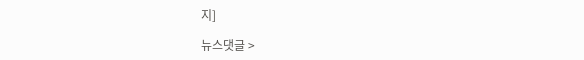지]

뉴스댓글 >